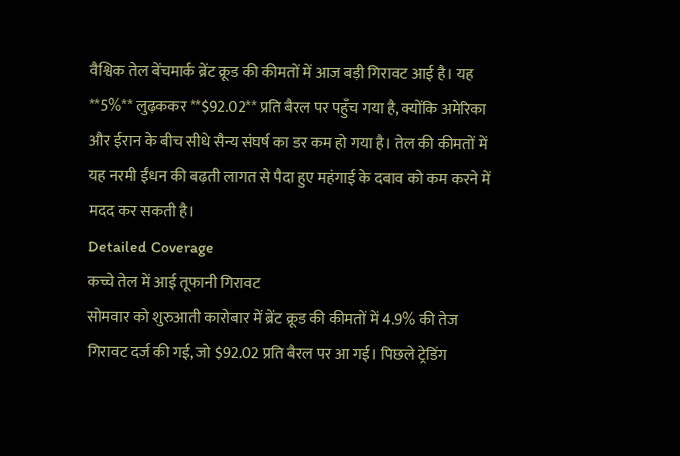वैश्विक तेल बेंचमार्क ब्रेंट क्रूड की कीमतों में आज बड़ी गिरावट आई है। यह **5%** लुढ़ककर **$92.02** प्रति बैरल पर पहुँच गया है, क्योंकि अमेरिका और ईरान के बीच सीधे सैन्य संघर्ष का डर कम हो गया है। तेल की कीमतों में यह नरमी ईंधन की बढ़ती लागत से पैदा हुए महंगाई के दबाव को कम करने में मदद कर सकती है।
Detailed Coverage
कच्चे तेल में आई तूफानी गिरावट
सोमवार को शुरुआती कारोबार में ब्रेंट क्रूड की कीमतों में 4.9% की तेज गिरावट दर्ज की गई, जो $92.02 प्रति बैरल पर आ गई। पिछले ट्रेडिंग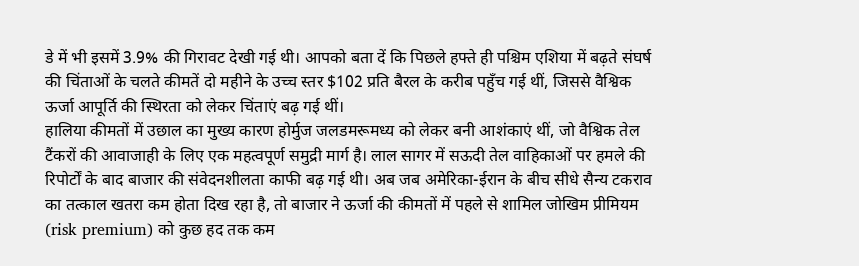डे में भी इसमें 3.9% की गिरावट देखी गई थी। आपको बता दें कि पिछले हफ्ते ही पश्चिम एशिया में बढ़ते संघर्ष की चिंताओं के चलते कीमतें दो महीने के उच्च स्तर $102 प्रति बैरल के करीब पहुँच गई थीं, जिससे वैश्विक ऊर्जा आपूर्ति की स्थिरता को लेकर चिंताएं बढ़ गई थीं।
हालिया कीमतों में उछाल का मुख्य कारण होर्मुज जलडमरूमध्य को लेकर बनी आशंकाएं थीं, जो वैश्विक तेल टैंकरों की आवाजाही के लिए एक महत्वपूर्ण समुद्री मार्ग है। लाल सागर में सऊदी तेल वाहिकाओं पर हमले की रिपोर्टों के बाद बाजार की संवेदनशीलता काफी बढ़ गई थी। अब जब अमेरिका-ईरान के बीच सीधे सैन्य टकराव का तत्काल खतरा कम होता दिख रहा है, तो बाजार ने ऊर्जा की कीमतों में पहले से शामिल जोखिम प्रीमियम (risk premium) को कुछ हद तक कम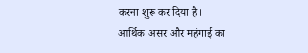करना शुरू कर दिया है।
आर्थिक असर और महंगाई का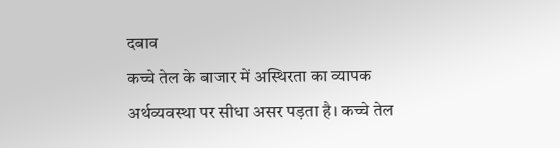दबाव
कच्चे तेल के बाजार में अस्थिरता का व्यापक अर्थव्यवस्था पर सीधा असर पड़ता है। कच्चे तेल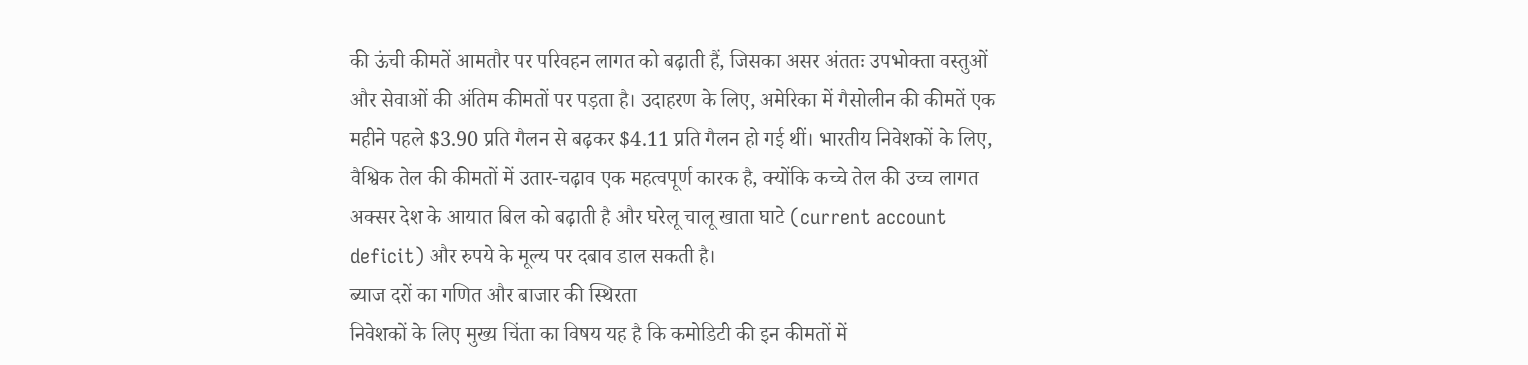की ऊंची कीमतें आमतौर पर परिवहन लागत को बढ़ाती हैं, जिसका असर अंततः उपभोक्ता वस्तुओं और सेवाओं की अंतिम कीमतों पर पड़ता है। उदाहरण के लिए, अमेरिका में गैसोलीन की कीमतें एक महीने पहले $3.90 प्रति गैलन से बढ़कर $4.11 प्रति गैलन हो गई थीं। भारतीय निवेशकों के लिए, वैश्विक तेल की कीमतों में उतार-चढ़ाव एक महत्वपूर्ण कारक है, क्योंकि कच्चे तेल की उच्च लागत अक्सर देश के आयात बिल को बढ़ाती है और घरेलू चालू खाता घाटे (current account deficit) और रुपये के मूल्य पर दबाव डाल सकती है।
ब्याज दरों का गणित और बाजार की स्थिरता
निवेशकों के लिए मुख्य चिंता का विषय यह है कि कमोडिटी की इन कीमतों में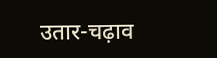उतार-चढ़ाव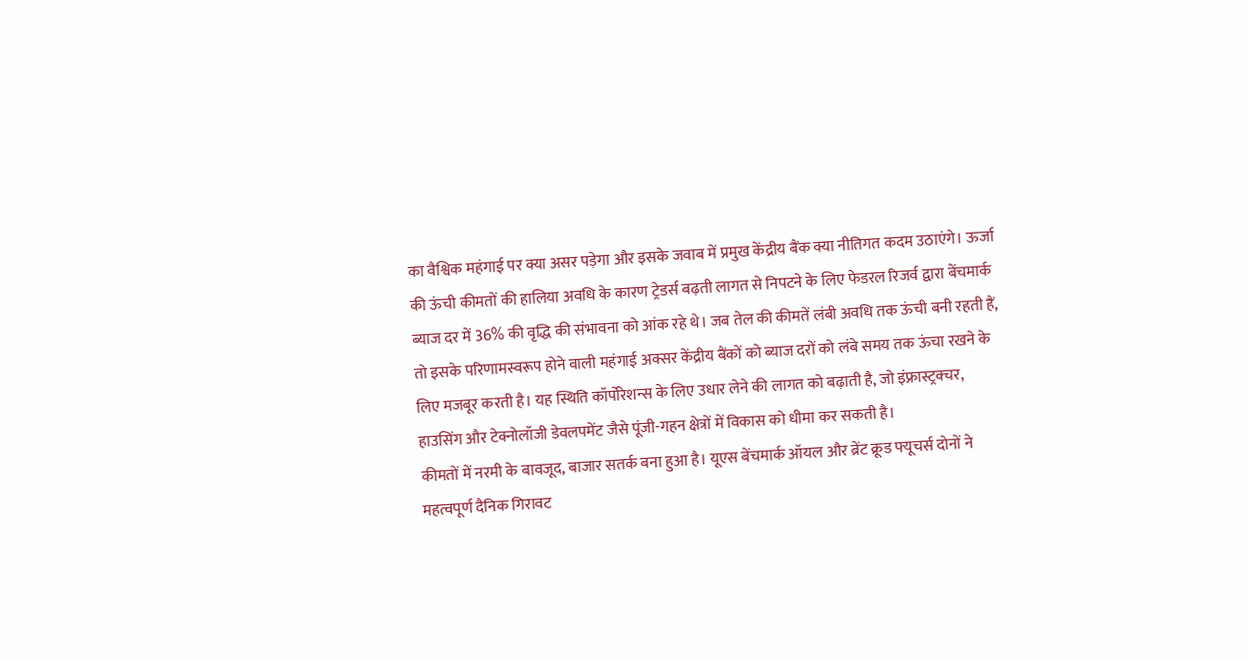का वैश्विक महंगाई पर क्या असर पड़ेगा और इसके जवाब में प्रमुख केंद्रीय बैंक क्या नीतिगत कदम उठाएंगे। ऊर्जा की ऊंची कीमतों की हालिया अवधि के कारण ट्रेडर्स बढ़ती लागत से निपटने के लिए फेडरल रिजर्व द्वारा बेंचमार्क ब्याज दर में 36% की वृद्धि की संभावना को आंक रहे थे। जब तेल की कीमतें लंबी अवधि तक ऊंची बनी रहती हैं, तो इसके परिणामस्वरूप होने वाली महंगाई अक्सर केंद्रीय बैंकों को ब्याज दरों को लंबे समय तक ऊंचा रखने के लिए मजबूर करती है। यह स्थिति कॉर्पोरेशन्स के लिए उधार लेने की लागत को बढ़ाती है, जो इंफ्रास्ट्रक्चर, हाउसिंग और टेक्नोलॉजी डेवलपमेंट जैसे पूंजी-गहन क्षेत्रों में विकास को धीमा कर सकती है।
कीमतों में नरमी के बावजूद, बाजार सतर्क बना हुआ है। यूएस बेंचमार्क ऑयल और ब्रेंट क्रूड फ्यूचर्स दोनों ने महत्वपूर्ण दैनिक गिरावट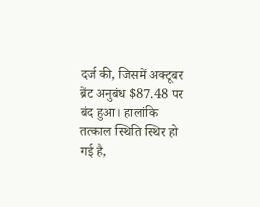दर्ज की, जिसमें अक्टूबर ब्रेंट अनुबंध $87.48 पर बंद हुआ। हालांकि तत्काल स्थिति स्थिर हो गई है,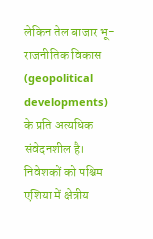लेकिन तेल बाजार भू-राजनीतिक विकास (geopolitical developments) के प्रति अत्यधिक संवेदनशील है। निवेशकों को पश्चिम एशिया में क्षेत्रीय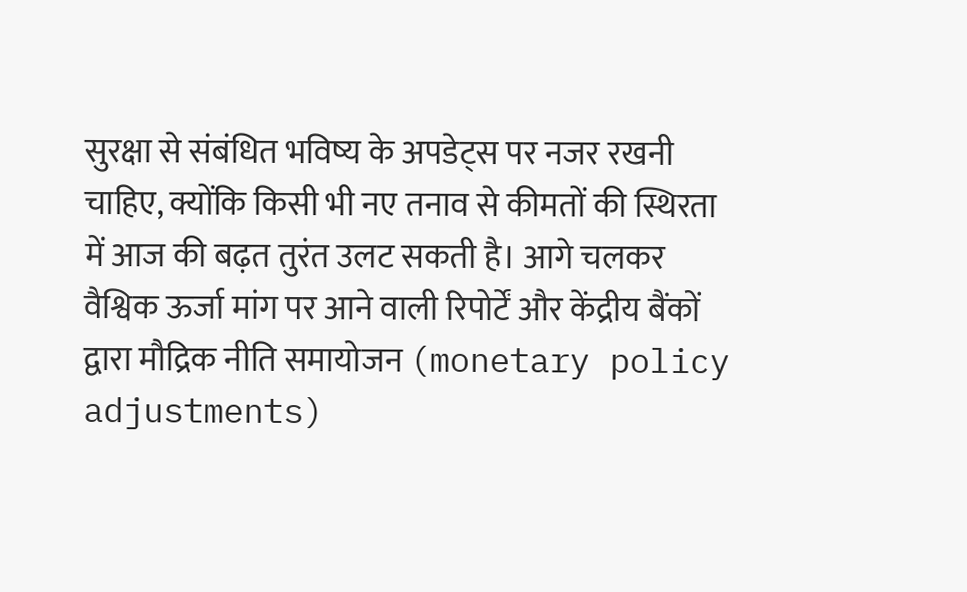सुरक्षा से संबंधित भविष्य के अपडेट्स पर नजर रखनी चाहिए, क्योंकि किसी भी नए तनाव से कीमतों की स्थिरता में आज की बढ़त तुरंत उलट सकती है। आगे चलकर वैश्विक ऊर्जा मांग पर आने वाली रिपोर्टें और केंद्रीय बैंकों द्वारा मौद्रिक नीति समायोजन (monetary policy adjustments)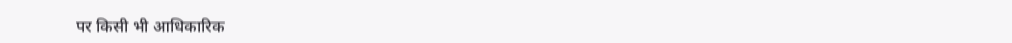पर किसी भी आधिकारिक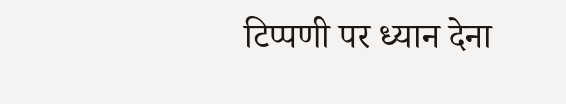टिप्पणी पर ध्यान देना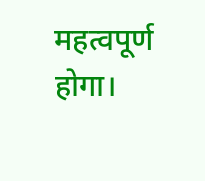महत्वपूर्ण होगा।